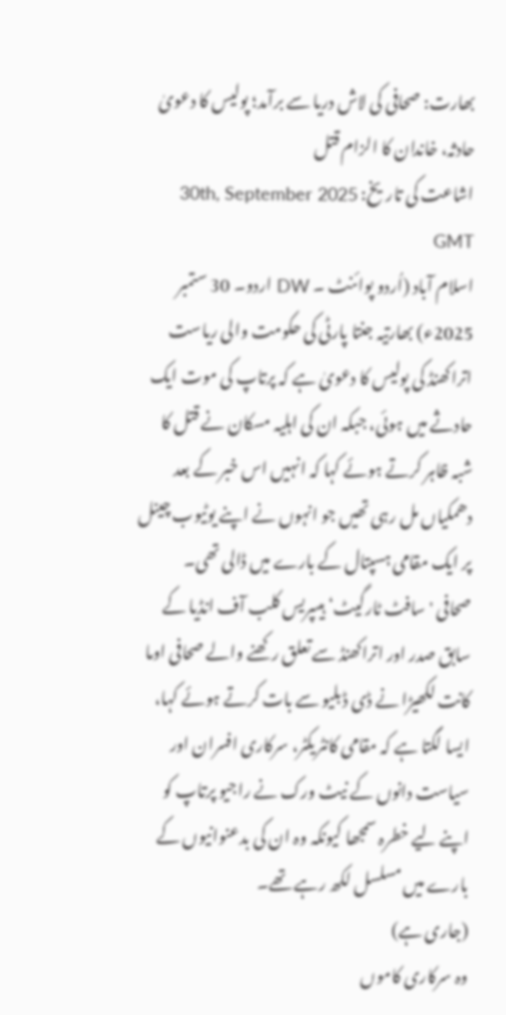بھارت: صحافی کی لاش دریا سے برآمد؛ پولیس کا دعویٰ حادثہ، خاندان کا الزام قتل
اشاعت کی تاریخ: 30th, September 2025 GMT
اسلام آباد (اُردو پوائنٹ ۔ DW اردو۔ 30 ستمبر 2025ء) بھارتیہ جنتا پارٹی کی حکومت والی ریاست اتراکھنڈ کی پولیس کا دعویٰ ہے کہ پرتاپ کی موت ایک حادثے میں ہوئی، جبکہ ان کی اہلیہ مسکان نے قتل کا شبہ ظاہر کرتے ہوئے کہا کہ انہیں اس خبر کے بعد دھمکیاں مل رہی تھیں جو انہوں نے اپنے یوٹیوب چینل پر ایک مقامی ہسپتال کے بارے میں ڈالی تھی۔
صحافی ' سافٹ ٹارگیٹ‘ ہیںپریس کلب آف انڈیا کے سابق صدر اور اتراکھنڈ سے تعلق رکھنے والے صحافی اوما کانت لکھیڑا نے ڈی ڈبلیو سے بات کرتے ہوئے کہا، ایسا لگتا ہے کہ مقامی کانٹریکٹر، سرکاری افسران اور سیاست دانوں کے نیٹ ورک نے راجیو پرتاپ کو اپنے لیے خطرہ سمجھا کیونکہ وہ ان کی بدعنوانیوں کے بارے میں مسلسل لکھ رہے تھے۔
(جاری ہے)
وہ سرکاری کاموں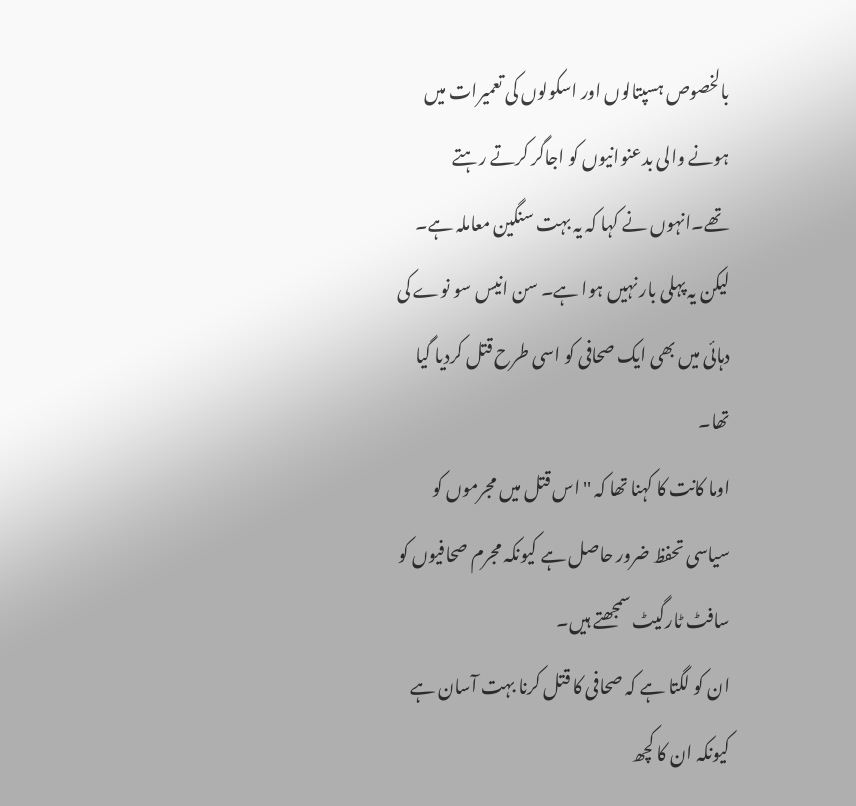بالخصوص ہسپتالوں اور اسکولوں کی تعمیرات میں ہونے والی بدعنوانیوں کو اجاگر کرتے رہتے تھے۔انہوں نے کہا کہ یہ بہت سنگین معاملہ ہے۔ لیکن یہ پہلی بار نہیں ہوا ہے۔ سن انیس سو نوے کی دہائی میں بھی ایک صحافی کو اسی طرح قتل کردیا گیا تھا۔
اوما کانت کا کہنا تھا کہ ''اس قتل میں مجرموں کو سیاسی تحفظ ضرور حاصل ہے کیونکہ مجرم صحافیوں کو سافٹ ٹارگیٹ سمجھتے ہیں۔
ان کو لگتا ہے کہ صحافی کا قتل کرنا بہت آسان ہے کیونکہ ان کا کچھ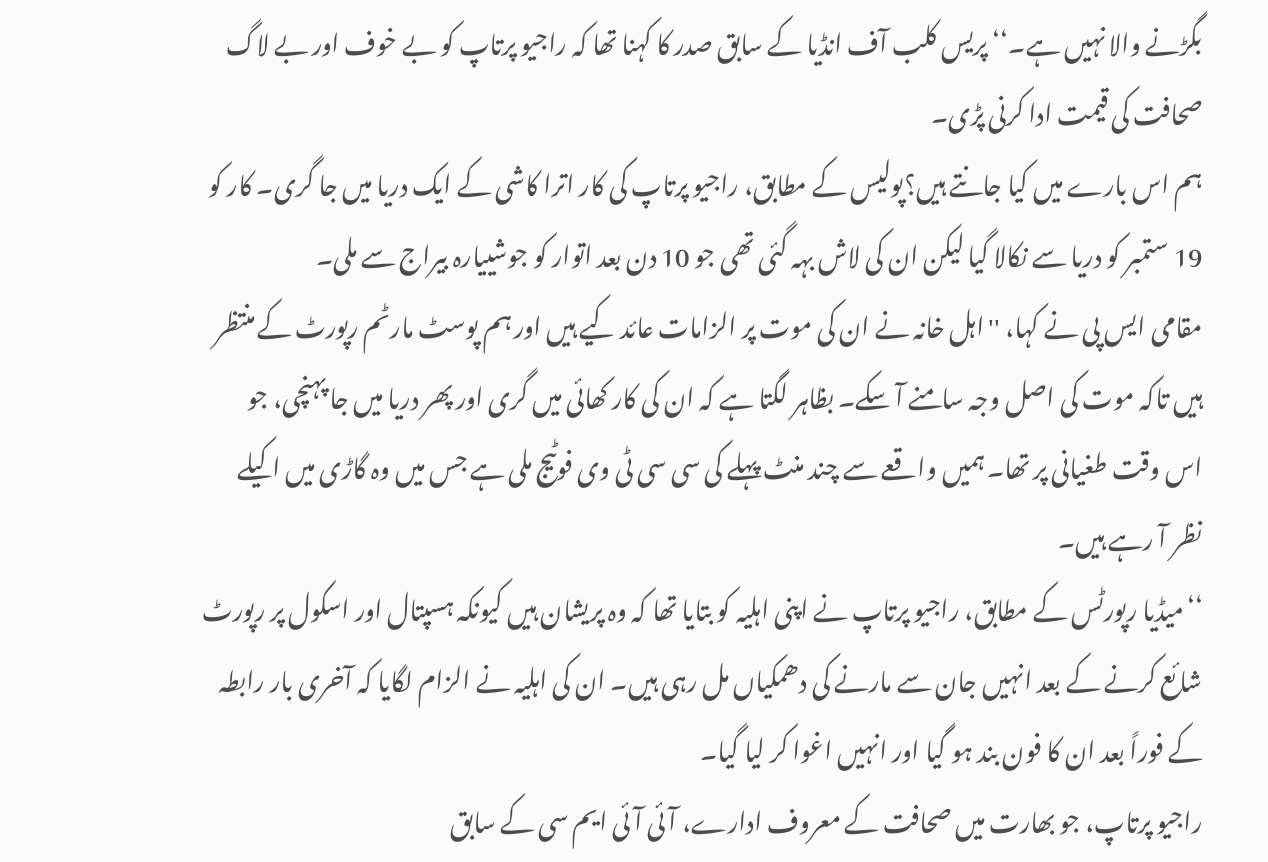بگڑنے والا نہیں ہے۔‘‘پریس کلب آف انڈیا کے سابق صدر کا کہنا تھا کہ راجیو پرتاپ کو بے خوف اور بے لاگ صحافت کی قیمت ادا کرنی پڑی۔
ہم اس بارے میں کیا جانتے ہیں؟پولیس کے مطابق، راجیو پرتاپ کی کار اترا کاشی کے ایک دریا میں جا گری۔ کار کو 19 ستمبر کو دریا سے نکالا گیا لیکن ان کی لاش بہہ گئی تھی جو 10 دن بعد اتوار کو جوشییارہ بیراج سے ملی۔
مقامی ایس پی نے کہا، ''اہل خانہ نے ان کی موت پر الزامات عائد کیے ہیں اور ہم پوسٹ مارٹم رپورٹ کے منتظر ہیں تاکہ موت کی اصل وجہ سامنے آ سکے۔ بظاہر لگتا ہے کہ ان کی کار کھائی میں گری اور پھر دریا میں جا پہنچی، جو اس وقت طغیانی پر تھا۔ ہمیں واقعے سے چند منٹ پہلے کی سی سی ٹی وی فوٹیج ملی ہے جس میں وہ گاڑی میں اکیلے نظر آ رہے ہیں۔
‘‘میڈیا رپورٹس کے مطابق، راجیو پرتاپ نے اپنی اہلیہ کو بتایا تھا کہ وہ پریشان ہیں کیونکہ ہسپتال اور اسکول پر رپورٹ شائع کرنے کے بعد انہیں جان سے مارنے کی دھمکیاں مل رہی ہیں۔ ان کی اہلیہ نے الزام لگایا کہ آخری بار رابطہ کے فوراً بعد ان کا فون بند ہو گیا اور انہیں اغوا کر لیا گیا۔
راجیو پرتاپ، جو بھارت میں صحافت کے معروف ادارے، آئی آئی ایم سی کے سابق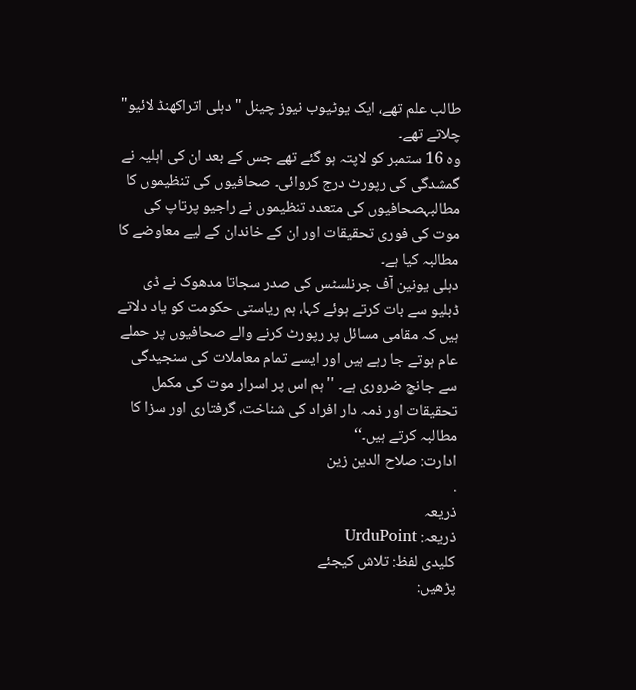طالب علم تھے، ایک یوٹیوب نیوز چینل "دہلی اتراکھنڈ لائیو" چلاتے تھے۔
وہ 16 ستمبر کو لاپتہ ہو گئے تھے جس کے بعد ان کی اہلیہ نے گمشدگی کی رپورٹ درج کروائی۔ صحافیوں کی تنظیموں کا مطالبہصحافیوں کی متعدد تنظیموں نے راجیو پرتاپ کی موت کی فوری تحقیقات اور ان کے خاندان کے لیے معاوضے کا مطالبہ کیا ہے۔
دہلی یونین آف جرنلسٹس کی صدر سجاتا مدھوک نے ڈی ڈبلیو سے بات کرتے ہوئے کہا، ہم ریاستی حکومت کو یاد دلاتے ہیں کہ مقامی مسائل پر رپورٹ کرنے والے صحافیوں پر حملے عام ہوتے جا رہے ہیں اور ایسے تمام معاملات کی سنجیدگی سے جانچ ضروری ہے۔ ''ہم اس پر اسرار موت کی مکمل تحقیقات اور ذمہ دار افراد کی شناخت، گرفتاری اور سزا کا مطالبہ کرتے ہیں۔‘‘
ادارت: صلاح الدین زین
.
ذریعہ
ذریعہ: UrduPoint
کلیدی لفظ: تلاش کیجئے
پڑھیں: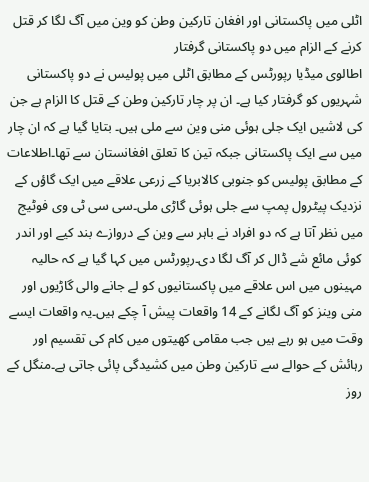اٹلی میں پاکستانی اور افغان تارکین وطن کو وین میں آگ لگا کر قتل کرنے کے الزام میں دو پاکستانی گرفتار
اطالوی میڈیا رپورٹس کے مطابق اٹلی میں پولیس نے دو پاکستانی شہریوں کو گرفتار کیا ہے۔ ان پر چار تارکین وطن کے قتل کا الزام ہے جن کی لاشیں ایک جلی ہوئی منی وین سے ملی ہیں۔ بتایا گیا ہے کہ ان چار میں سے ایک پاکستانی جبکہ تین کا تعلق افغانستان سے تھا۔اطلاعات کے مطابق پولیس کو جنوبی کالابریا کے زرعی علاقے میں ایک گاؤں کے نزدیک پیٹرول پمپ سے جلی ہوئی گاڑی ملی۔سی سی ٹی وی فوٹیج میں نظر آتا ہے کہ دو افراد نے باہر سے وین کے دروازے بند کیے اور اندر کوئی مائع شے ڈال کر آگ لگا دی۔رپورٹس میں کہا گیا ہے کہ حالیہ مہینوں میں اس علاقے میں پاکستانیوں کو لے جانے والی گاڑیوں اور منی وینز کو آگ لگانے کے 14 واقعات پیش آ چکے ہیں۔یہ واقعات ایسے وقت میں ہو رہے ہیں جب مقامی کھیتوں میں کام کی تقسیم اور رہائش کے حوالے سے تارکین وطن میں کشیدگی پائی جاتی ہے۔منگل کے روز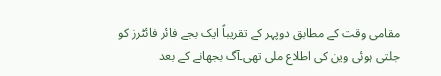مقامی وقت کے مطابق دوپہر کے تقریباً ایک بجے فائر فائٹرز کو جلتی ہوئی وین کی اطلاع ملی تھی۔آگ بجھانے کے بعد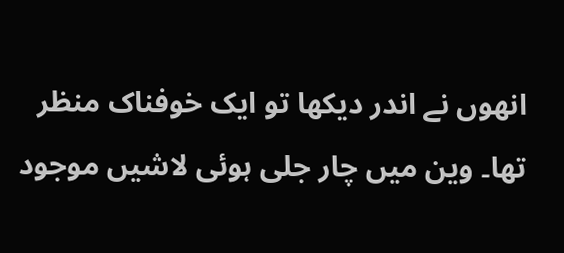انھوں نے اندر دیکھا تو ایک خوفناک منظر تھا۔ وین میں چار جلی ہوئی لاشیں موجود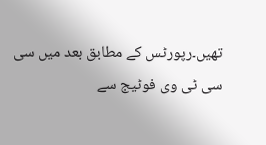تھیں۔رپورٹس کے مطابق بعد میں سی سی ٹی وی فوٹیج سے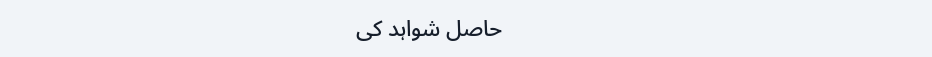حاصل شواہد کی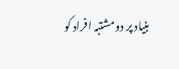بنیاد پر دو مشتبہ افراد کو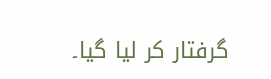گرفتار کر لیا گیا۔